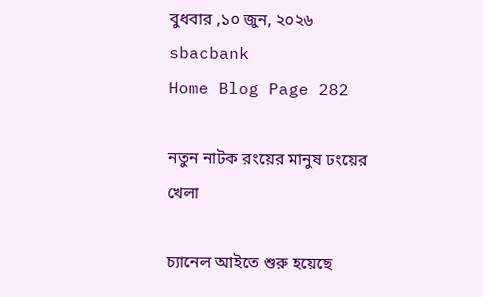বুধবার ,১০ জুন, ২০২৬
sbacbank
Home Blog Page 282

নতুন নাটক রংয়ের মানুষ ঢংয়ের খেলা

চ্যানেল আইতে শুরু হয়েছে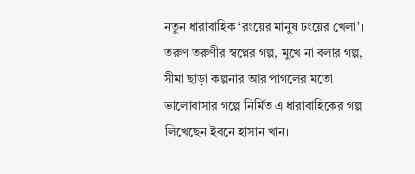নতুন ধারাবাহিক ‘রংয়ের মানুষ ঢংয়ের খেলা’। তরুণ তরুণীর স্বপ্নের গল্প, মুখে না বলার গল্প, সীমা ছাড়া কল্পনার আর পাগলের মতো ভালোবাসার গল্পে নির্মিত এ ধারাবাহিকের গল্প লিখেছেন ইবনে হাসান খান।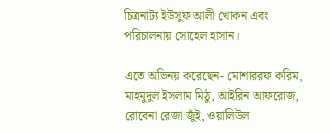চিত্রনাট্য ইউসুফ আলী খোকন এবং পরিচালনায় সোহেল হাসান।

এতে অভিনয় করেছেন- মোশাররফ করিম, মাহমুদুল ইসলাম মিঠু, আইরিন আফরোজ, রোবেনা রেজা জুঁই, ওয়ালিউল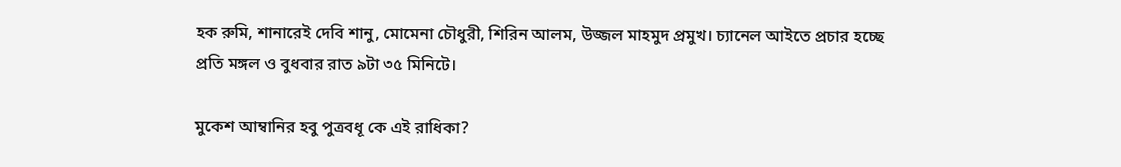হক রুমি, শানারেই দেবি শানু, মোমেনা চৌধুরী, শিরিন আলম, উজ্জল মাহমুদ প্রমুখ। চ্যানেল আইতে প্রচার হচ্ছে প্রতি মঙ্গল ও বুধবার রাত ৯টা ৩৫ মিনিটে।

মুকেশ আম্বানির হবু পুত্রবধূ কে এই রাধিকা?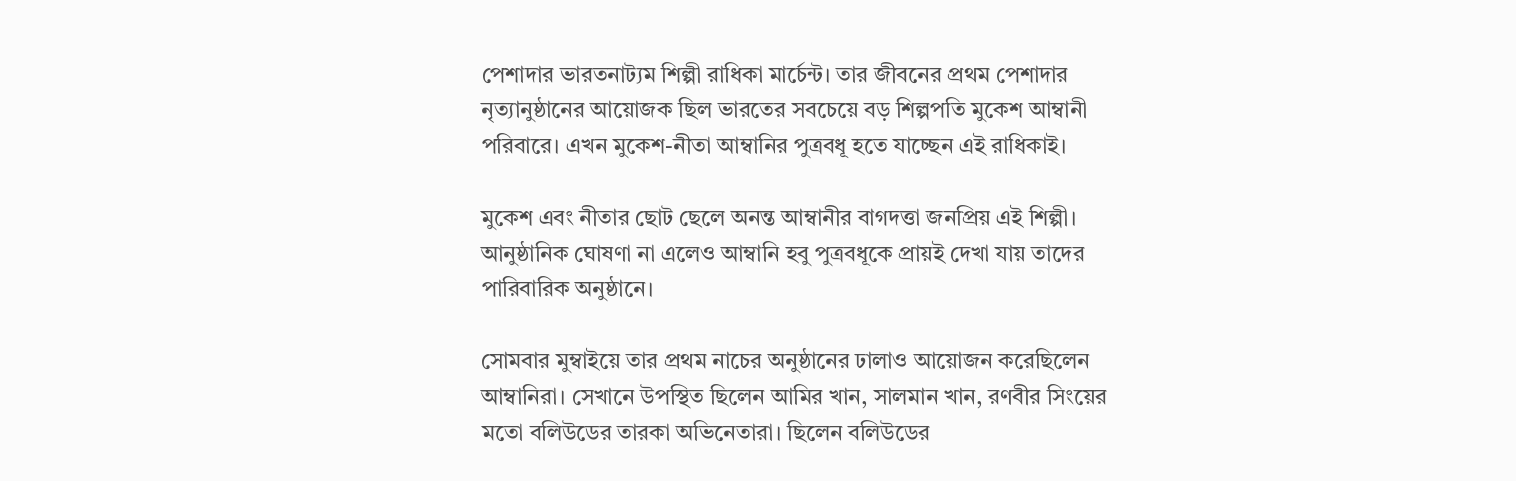পেশাদার ভারতনাট্যম শিল্পী রাধিকা মার্চেন্ট। তার জীবনের প্রথম পেশাদার নৃত্যানুষ্ঠানের আয়োজক ছিল ভারতের সবচেয়ে বড় শিল্পপতি মুকেশ আম্বানী পরিবারে। এখন মুকেশ-নীতা আম্বানির পুত্রবধূ হতে যাচ্ছেন এই রাধিকাই।

মুকেশ এবং নীতার ছোট ছেলে অনন্ত আম্বানীর বাগদত্তা জনপ্রিয় এই শিল্পী। আনুষ্ঠানিক ঘোষণা না এলেও আম্বানি হবু পুত্রবধূকে প্রায়ই দেখা যায় তাদের পারিবারিক অনুষ্ঠানে।

সোমবার মুম্বাইয়ে তার প্রথম নাচের অনুষ্ঠানের ঢালাও আয়োজন করেছিলেন আম্বানিরা। সেখানে উপস্থিত ছিলেন আমির খান, সালমান খান, রণবীর সিংয়ের মতো বলিউডের তারকা অভিনেতারা। ছিলেন বলিউডের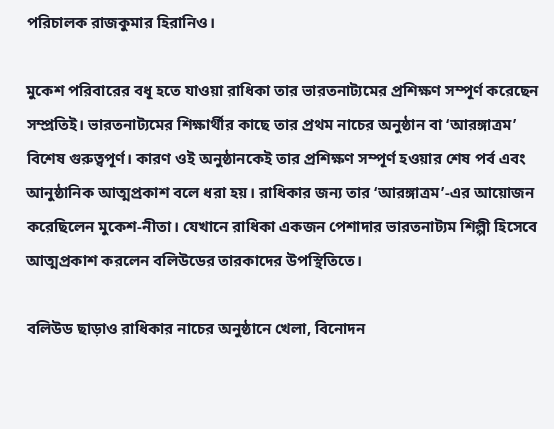পরিচালক রাজকুমার হিরানিও।

মুকেশ পরিবারের বধূ হতে যাওয়া রাধিকা তার ভারতনাট্যমের প্রশিক্ষণ সম্পূর্ণ করেছেন সম্প্রতিই। ভারতনাট্যমের শিক্ষার্থীর কাছে তার প্রথম নাচের অনুষ্ঠান বা ‘আরঙ্গাত্রম’ বিশেষ গুরুত্বপূর্ণ। কারণ ওই অনুষ্ঠানকেই তার প্রশিক্ষণ সম্পূর্ণ হওয়ার শেষ পর্ব এবং আনুষ্ঠানিক আত্মপ্রকাশ বলে ধরা হয়। রাধিকার জন্য তার ‘আরঙ্গাত্রম’-এর আয়োজন করেছিলেন মুকেশ-নীতা। যেখানে রাধিকা একজন পেশাদার ভারতনাট্যম শিল্পী হিসেবে আত্মপ্রকাশ করলেন বলিউডের তারকাদের উপস্থিতিতে।

বলিউড ছাড়াও রাধিকার নাচের অনুষ্ঠানে খেলা, বিনোদন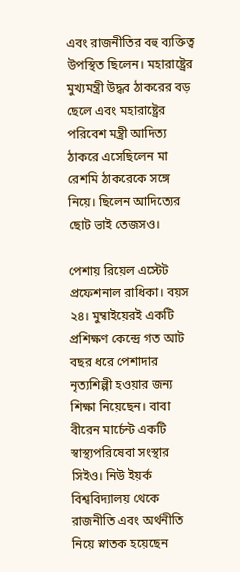এবং রাজনীতির বহু ব্যক্তিত্ব উপস্থিত ছিলেন। মহারাষ্ট্রের মুখ্যমন্ত্রী উদ্ধব ঠাকরের বড় ছেলে এবং মহারাষ্ট্রের পরিবেশ মন্ত্রী আদিত্য ঠাকরে এসেছিলেন মা রেশমি ঠাকরেকে সঙ্গে নিয়ে। ছিলেন আদিত্যের ছোট ভাই তেজসও।

পেশায় রিয়েল এস্টেট প্রফেশনাল রাধিকা। বয়স ২৪। মুম্বাইয়েরই একটি প্রশিক্ষণ কেন্দ্রে গত আট বছর ধরে পেশাদার নৃত্যশিল্পী হওয়ার জন্য শিক্ষা নিয়েছেন। বাবা বীরেন মার্চেন্ট একটি স্বাস্থ্যপরিষেবা সংস্থার সিইও। নিউ ইয়র্ক বিশ্ববিদ্যালয় থেকে রাজনীতি এবং অর্থনীতি নিয়ে স্নাতক হয়েছেন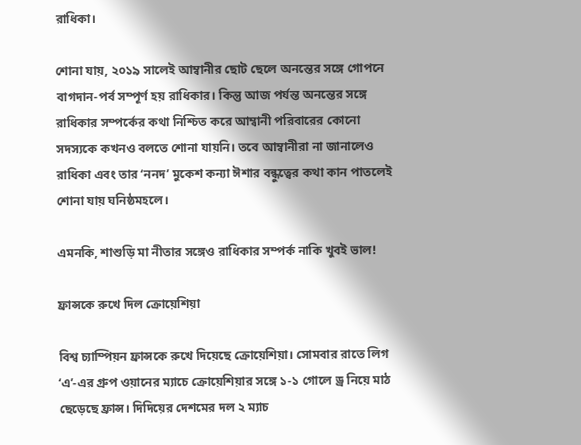রাধিকা।

শোনা যায়, ২০১৯ সালেই আম্বানীর ছোট ছেলে অনন্তের সঙ্গে গোপনে বাগদান-পর্ব সম্পূর্ণ হয় রাধিকার। কিন্তু আজ পর্যন্ত অনন্তের সঙ্গে রাধিকার সম্পর্কের কথা নিশ্চিত করে আম্বানী পরিবারের কোনো সদস্যকে কখনও বলতে শোনা যায়নি। তবে আম্বানীরা না জানালেও রাধিকা এবং তার ‘ননদ’ মুকেশ কন্যা ঈশার বন্ধুত্বের কথা কান পাতলেই শোনা যায় ঘনিষ্ঠমহলে।

এমনকি, শাশুড়ি মা নীতার সঙ্গেও রাধিকার সম্পর্ক নাকি খুবই ভাল!

ফ্রান্সকে রুখে দিল ক্রোয়েশিয়া

বিশ্ব চ্যাম্পিয়ন ফ্রান্সকে রুখে দিয়েছে ক্রোয়েশিয়া। সোমবার রাতে লিগ ‘এ’-এর গ্রুপ ওয়ানের ম্যাচে ক্রোয়েশিয়ার সঙ্গে ১-১ গোলে ড্র নিয়ে মাঠ ছেড়েছে ফ্রান্স। দিদিয়ের দেশমের দল ২ ম্যাচ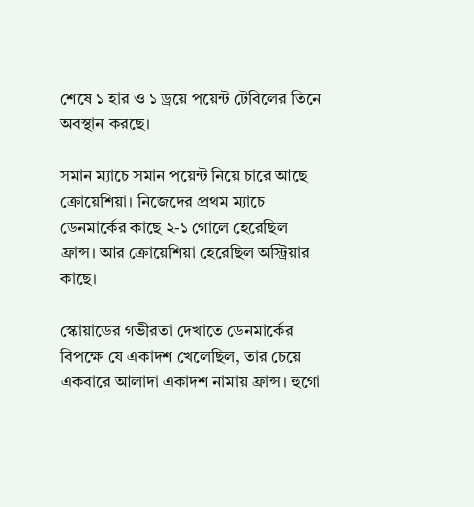শেষে ১ হার ও ১ ড্রয়ে পয়েন্ট টেবিলের তিনে অবস্থান করছে।

সমান ম্যাচে সমান পয়েন্ট নিয়ে চারে আছে ক্রোয়েশিয়া। নিজেদের প্রথম ম্যাচে ডেনমার্কের কাছে ২-১ গোলে হেরেছিল ফ্রান্স। আর ক্রোয়েশিয়া হেরেছিল অস্ট্রিয়ার কাছে।

স্কোয়াডের গভীরতা দেখাতে ডেনমার্কের বিপক্ষে যে একাদশ খেলেছিল, তার চেয়ে একবারে আলাদা একাদশ নামায় ফ্রান্স। হুগো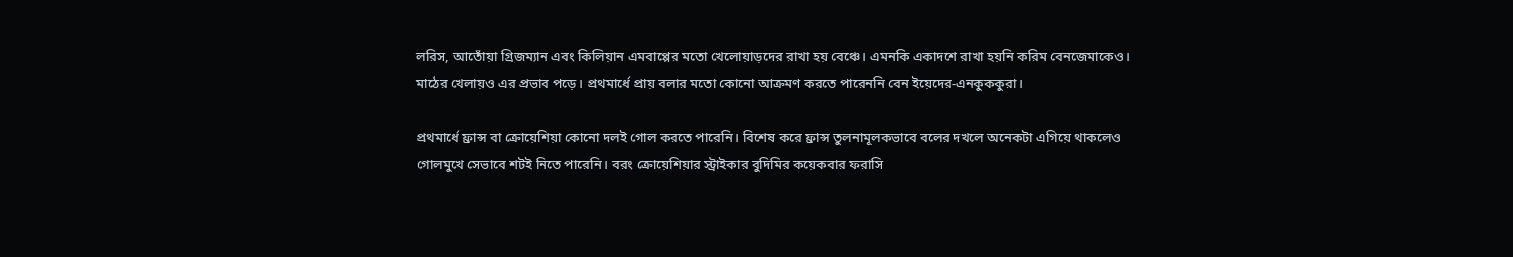লরিস, আতোঁয়া গ্রিজম্যান এবং কিলিয়ান এমবাপ্পের মতো খেলোয়াড়দের রাখা হয় বেঞ্চে। এমনকি একাদশে রাখা হয়নি করিম বেনজেমাকেও। মাঠের খেলায়ও এর প্রভাব পড়ে। প্রথমার্ধে প্রায় বলার মতো কোনো আক্রমণ করতে পারেননি বেন ইয়েদের-এনকুককুরা।

প্রথমার্ধে ফ্রান্স বা ক্রোয়েশিয়া কোনো দলই গোল করতে পারেনি। বিশেষ করে ফ্রান্স তুলনামূলকভাবে বলের দখলে অনেকটা এগিয়ে থাকলেও গোলমুখে সেভাবে শটই নিতে পারেনি। বরং ক্রোয়েশিয়ার স্ট্রাইকার বুদিমির কয়েকবার ফরাসি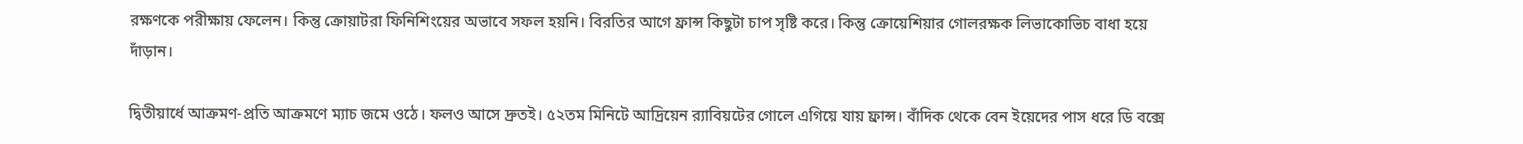রক্ষণকে পরীক্ষায় ফেলেন। কিন্তু ক্রোয়াটরা ফিনিশিংয়ের অভাবে সফল হয়নি। বিরতির আগে ফ্রান্স কিছুটা চাপ সৃষ্টি করে। কিন্তু ক্রোয়েশিয়ার গোলরক্ষক লিভাকোভিচ বাধা হয়ে দাঁড়ান।

দ্বিতীয়ার্ধে আক্রমণ-প্রতি আক্রমণে ম্যাচ জমে ওঠে। ফলও আসে দ্রুতই। ৫২তম মিনিটে আদ্রিয়েন র‍্যাবিয়টের গোলে এগিয়ে যায় ফ্রান্স। বাঁদিক থেকে বেন ইয়েদের পাস ধরে ডি বক্সে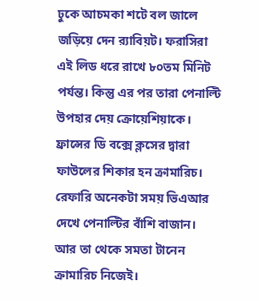ঢুকে আচমকা শটে বল জালে জড়িয়ে দেন র‍্যাবিয়ট। ফরাসিরা এই লিড ধরে রাখে ৮০তম মিনিট পর্যন্ত। কিন্তু এর পর তারা পেনাল্টি উপহার দেয় ক্রোয়েশিয়াকে। ফ্রান্সের ডি বক্সে ক্লসের দ্বারা ফাউলের শিকার হন ক্রামারিচ। রেফারি অনেকটা সময় ভিএআর দেখে পেনাল্টির বাঁশি বাজান। আর তা থেকে সমতা টানেন ক্রামারিচ নিজেই।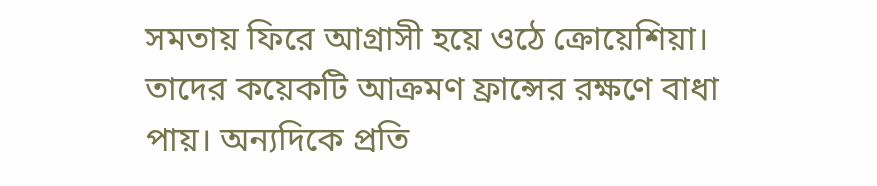সমতায় ফিরে আগ্রাসী হয়ে ওঠে ক্রোয়েশিয়া। তাদের কয়েকটি আক্রমণ ফ্রান্সের রক্ষণে বাধা পায়। অন্যদিকে প্রতি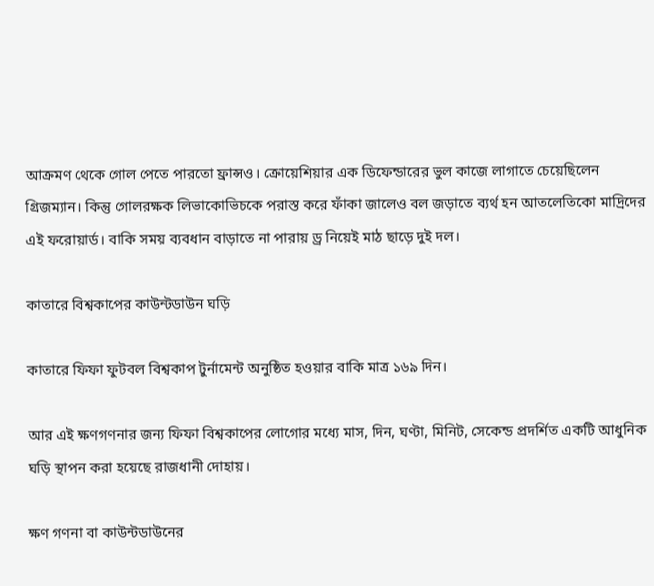আক্রমণ থেকে গোল পেতে পারতো ফ্রান্সও। ক্রোয়েশিয়ার এক ডিফেন্ডারের ভুল কাজে লাগাতে চেয়েছিলেন গ্রিজম্যান। কিন্তু গোলরক্ষক লিভাকোভিচকে পরাস্ত করে ফাঁকা জালেও বল জড়াতে ব্যর্থ হন আতলেতিকো মাদ্রিদের এই ফরোয়ার্ড। বাকি সময় ব্যবধান বাড়াতে না পারায় ড্র নিয়েই মাঠ ছাড়ে দুই দল।

কাতারে বিশ্বকাপের কাউন্টডাউন ঘড়ি

কাতারে ফিফা ফুটবল বিশ্বকাপ টুর্নামেন্ট অনুষ্ঠিত হওয়ার বাকি মাত্র ১৬৯ দিন।

আর এই ক্ষণগণনার জন্য ফিফা বিশ্বকাপের লোগোর মধ্যে মাস, দিন, ঘণ্টা, মিনিট, সেকেন্ড প্রদর্শিত একটি আধুনিক ঘড়ি স্থাপন করা হয়েছে রাজধানী দোহায়।

ক্ষণ গণনা বা কাউন্টডাউনের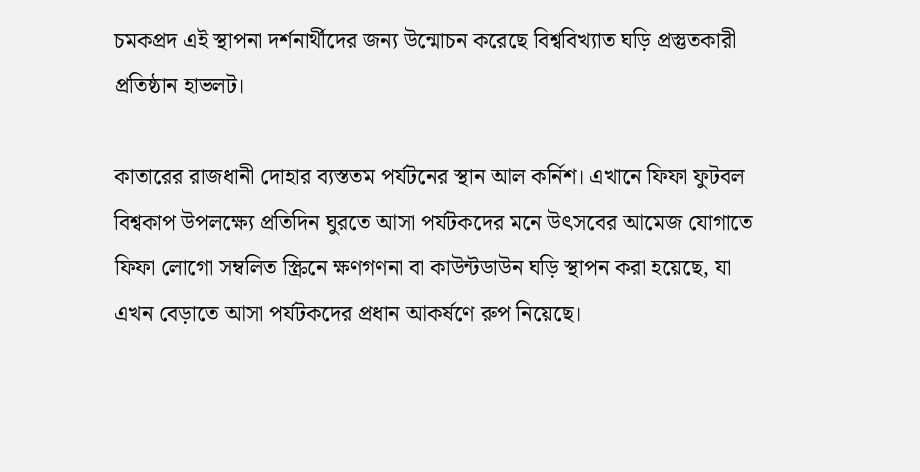চমকপ্রদ এই স্থাপনা দর্শনার্থীদের জন্য উন্মোচন করেছে বিশ্ববিখ্যাত ঘড়ি প্রস্তুতকারী প্রতিষ্ঠান হাভলট।

কাতারের রাজধানী দোহার ব্যস্ততম পর্যটনের স্থান আল কর্নিশ। এখানে ফিফা ফুটবল বিশ্বকাপ উপলক্ষ্যে প্রতিদিন ঘুরতে আসা পর্যটকদের মনে উৎসবের আমেজ যোগাতে ফিফা লোগো সম্বলিত স্ক্রিনে ক্ষণগণনা বা কাউন্টডাউন ঘড়ি স্থাপন করা হয়েছে, যা এখন বেড়াতে আসা পর্যটকদের প্রধান আকর্ষণে রুপ নিয়েছে।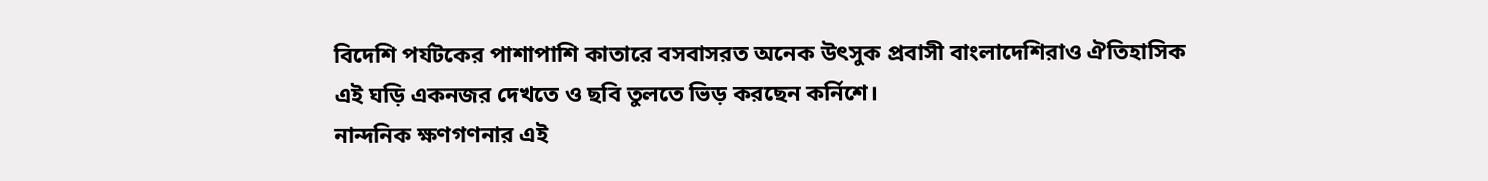বিদেশি পর্যটকের পাশাপাশি কাতারে বসবাসরত অনেক উৎসুক প্রবাসী বাংলাদেশিরাও ঐতিহাসিক এই ঘড়ি একনজর দেখতে ও ছবি তুলতে ভিড় করছেন কর্নিশে।
নান্দনিক ক্ষণগণনার এই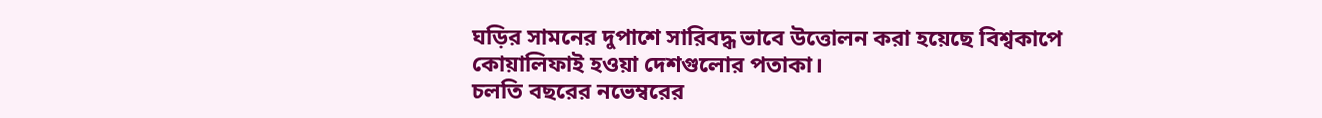ঘড়ির সামনের দুপাশে সারিবদ্ধ ভাবে উত্তোলন করা হয়েছে বিশ্বকাপে কোয়ালিফাই হওয়া দেশগুলোর পতাকা।
চলতি বছরের নভেম্বরের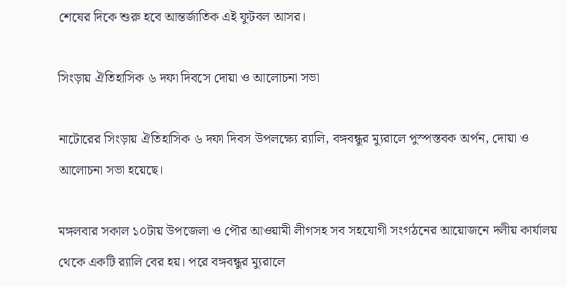শেষের দিকে শুরু হবে আন্তর্জাতিক এই ফুটবল আসর।

সিংড়ায় ঐতিহাসিক ৬ দফা দিবসে দোয়া ও আলোচনা সভা

নাটোরের সিংড়ায় ঐতিহাসিক ৬ দফা দিবস উপলক্ষ্যে র‌্যালি, বঙ্গবন্ধুর ম্যুরালে পুস্পস্তবক অর্পন, দোয়া ও আলোচনা সভা হয়েছে।

মঙ্গলবার সকাল ১০টায় উপজেলা ও পৌর আওয়ামী লীগসহ সব সহযোগী সংগঠনের আয়োজনে দলীয় কার্যালয় থেকে একটি র‌্যালি বের হয়। পরে বঙ্গবন্ধুর ম্যুরালে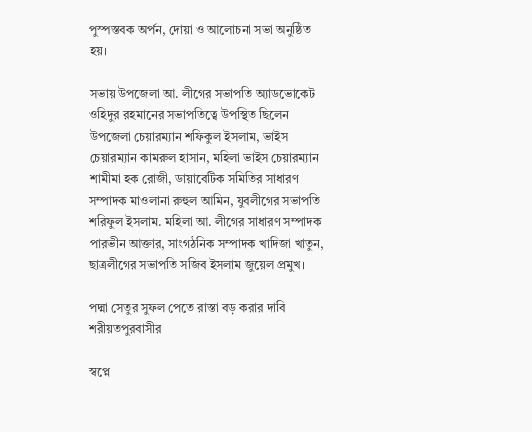পুস্পস্তবক অর্পন, দোয়া ও আলোচনা সভা অনুষ্ঠিত হয়।

সভায় উপজেলা আ. লীগের সভাপতি অ্যাডভোকেট ওহিদুর রহমানের সভাপতিত্বে উপস্থিত ছিলেন উপজেলা চেয়ারম্যান শফিকুল ইসলাম, ভাইস চেয়ারম্যান কামরুল হাসান, মহিলা ভাইস চেয়ারম্যান শামীমা হক রোজী, ডায়াবেটিক সমিতির সাধারণ সম্পাদক মাওলানা রুহুল আমিন, যুবলীগের সভাপতি শরিফুল ইসলাম. মহিলা আ. লীগের সাধারণ সম্পাদক পারভীন আক্তার, সাংগঠনিক সম্পাদক খাদিজা খাতুন, ছাত্রলীগের সভাপতি সজিব ইসলাম জুয়েল প্রমুখ।

পদ্মা সেতুর সুফল পেতে রাস্তা বড় করার দাবি শরীয়তপুরবাসীর

স্বপ্নে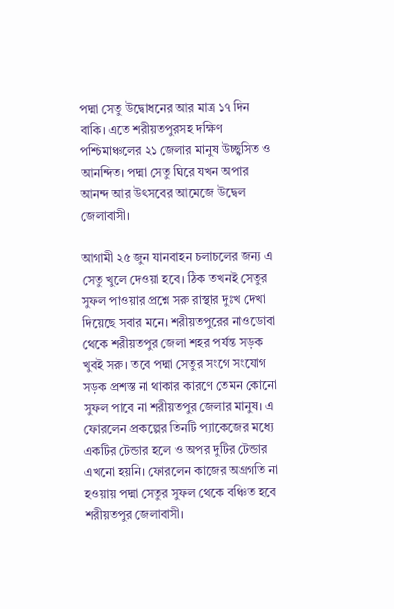পদ্মা সেতু উদ্বোধনের আর মাত্র ১৭ দিন বাকি। এতে শরীয়তপুরসহ দক্ষিণ পশ্চিমাঞ্চলের ২১ জেলার মানুষ উচ্ছ্বসিত ও আনন্দিত। পদ্মা সেতু ঘিরে যখন অপার আনন্দ আর উৎসবের আমেজে উদ্বেল জেলাবাসী।

আগামী ২৫ জুন যানবাহন চলাচলের জন্য এ সেতু খুলে দেওয়া হবে। ঠিক তখনই সেতুর সুফল পাওয়ার প্রশ্নে সরু রাস্থার দুঃখ দেখা দিয়েছে সবার মনে। শরীয়তপুরের নাওডোবা থেকে শরীয়তপুর জেলা শহর পর্যন্ত সড়ক খুবই সরু। তবে পদ্মা সেতুর সংগে সংযোগ সড়ক প্রশস্ত না থাকার কারণে তেমন কোনো সুফল পাবে না শরীয়তপুর জেলার মানুষ। এ ফোরলেন প্রকল্পের তিনটি প্যাকেজের মধ্যে একটির টেন্ডার হলে ও অপর দুটির টেন্ডার এখনো হয়নি। ফোরলেন কাজের অগ্রগতি না হওয়ায় পদ্মা সেতুর সুফল থেকে বঞ্চিত হবে শরীয়তপুর জেলাবাসী।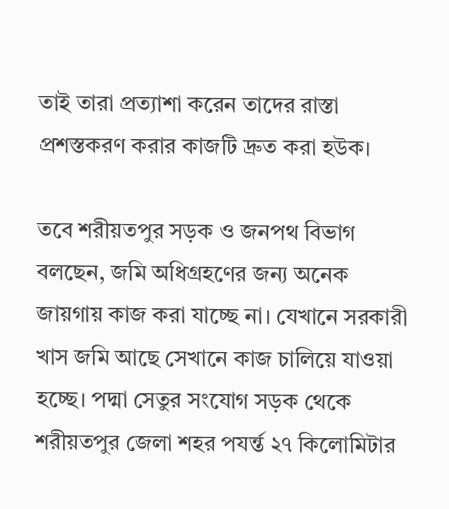তাই তারা প্রত্যাশা করেন তাদের রাস্তা প্রশস্তকরণ করার কাজটি দ্রুত করা হউক।

তবে শরীয়তপুর সড়ক ও জনপথ বিভাগ বলছেন, জমি অধিগ্রহণের জন্য অনেক জায়গায় কাজ করা যাচ্ছে না। যেখানে সরকারী খাস জমি আছে সেখানে কাজ চালিয়ে যাওয়া হচ্ছে। পদ্মা সেতুর সংযোগ সড়ক থেকে শরীয়তপুর জেলা শহর পযর্ন্ত ২৭ কিলোমিটার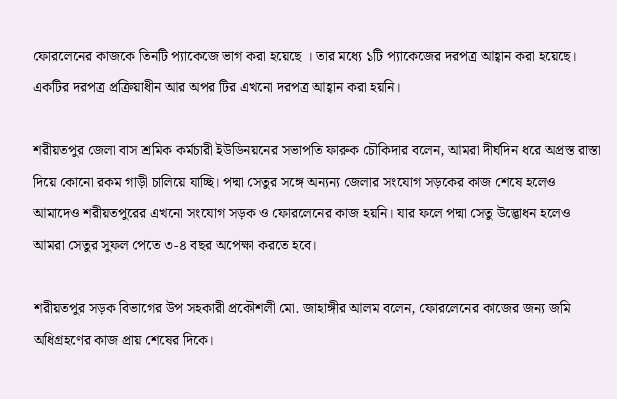ফোরলেনের কাজকে তিনটি প্যাকেজে ভাগ করা হয়েছে । তার মধ্যে ১টি প্যাকেজের দরপত্র আহ্বান করা হয়েছে। একটির দরপত্র প্রক্রিয়াধীন আর অপর টির এখনো দরপত্র আহ্বান করা হয়নি।

শরীয়তপুর জেলা বাস শ্রমিক কর্মচারী ইউডিনয়নের সভাপতি ফারুক চৌকিদার বলেন, আমরা দীর্ঘদিন ধরে অপ্রস্ত রাস্তা দিয়ে কোনো রকম গাড়ী চালিয়ে যাচ্ছি। পদ্মা সেতুর সঙ্গে অন্যন্য জেলার সংযোগ সড়কের কাজ শেষে হলেও আমাদেও শরীয়তপুরের এখনো সংযোগ সড়ক ও ফোরলেনের কাজ হয়নি। যার ফলে পদ্মা সেতু উদ্ভোধন হলেও আমরা সেতুর সুফল পেতে ৩-৪ বছর অপেক্ষা করতে হবে।

শরীয়তপুর সড়ক বিভাগের উপ সহকারী প্রকৌশলী মো. জাহাঙ্গীর আলম বলেন, ফোরলেনের কাজের জন্য জমি অধিগ্রহণের কাজ প্রায় শেষের দিকে।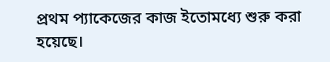প্রথম প্যাকেজের কাজ ইতোমধ্যে শুরু করা হয়েছে।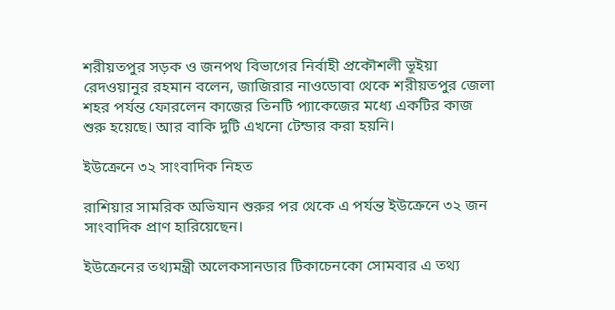শরীয়তপুর সড়ক ও জনপথ বিভাগের নির্বাহী প্রকৌশলী ভূইয়া রেদওয়ানুর রহমান বলেন, জাজিরার নাওডোবা থেকে শরীয়তপুর জেলা শহর পর্যন্ত ফোরলেন কাজের তিনটি প্যাকেজের মধ্যে একটির কাজ শুরু হয়েছে। আর বাকি দুটি এখনো টেন্ডার করা হয়নি।

ইউক্রেনে ৩২ সাংবাদিক নিহত

রাশিয়ার সামরিক অভিযান শুরুর পর থেকে এ পর্যন্ত ইউক্রেনে ৩২ জন সাংবাদিক প্রাণ হারিয়েছেন।

ইউক্রেনের তথ্যমন্ত্রী অলেকসানডার টিকাচেনকো সোমবার এ তথ্য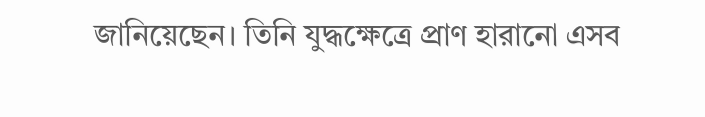জানিয়েছেন। তিনি যুদ্ধক্ষেত্রে প্রাণ হারানো এসব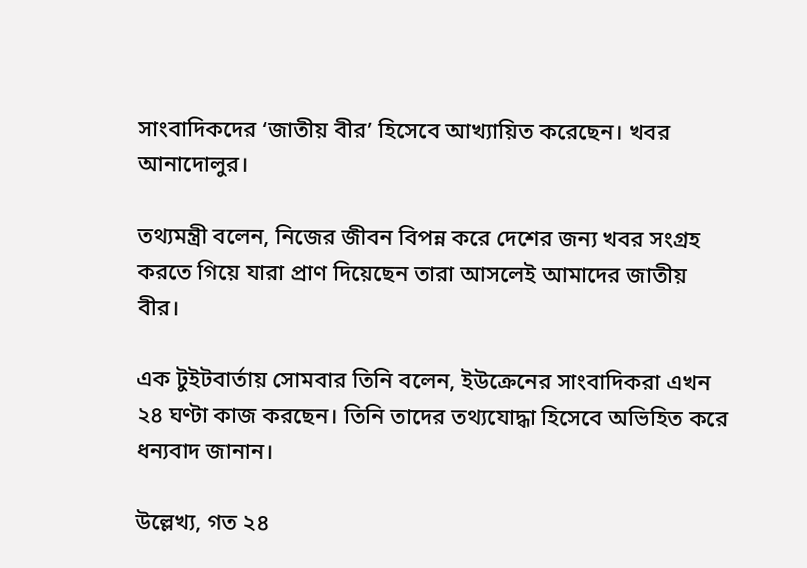সাংবাদিকদের ‘জাতীয় বীর’ হিসেবে আখ্যায়িত করেছেন। খবর আনাদোলুর।

তথ্যমন্ত্রী বলেন, নিজের জীবন বিপন্ন করে দেশের জন্য খবর সংগ্রহ করতে গিয়ে যারা প্রাণ দিয়েছেন তারা আসলেই আমাদের জাতীয় বীর।

এক টুইটবার্তায় সোমবার তিনি বলেন, ইউক্রেনের সাংবাদিকরা এখন ২৪ ঘণ্টা কাজ করছেন। তিনি তাদের তথ্যযোদ্ধা হিসেবে অভিহিত করে ধন্যবাদ জানান।

উল্লেখ্য, গত ২৪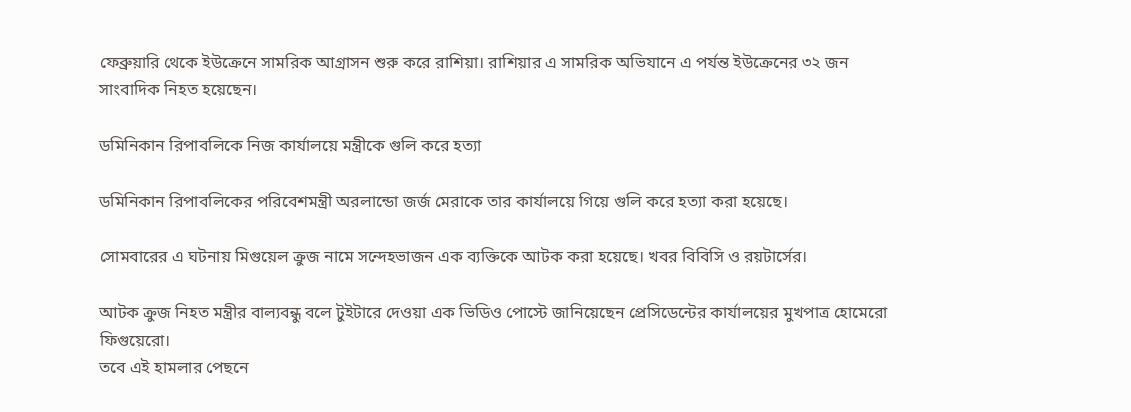ফেব্রুয়ারি থেকে ইউক্রেনে সামরিক আগ্রাসন শুরু করে রাশিয়া। রাশিয়ার এ সামরিক অভিযানে এ পর্যন্ত ইউক্রেনের ৩২ জন সাংবাদিক নিহত হয়েছেন।

ডমিনিকান রিপাবলিকে নিজ কার্যালয়ে মন্ত্রীকে গুলি করে হত্যা

ডমিনিকান রিপাবলিকের পরিবেশমন্ত্রী অরলান্ডো জর্জ মেরাকে তার কার্যালয়ে গিয়ে গুলি করে হত্যা করা হয়েছে।

সোমবারের এ ঘটনায় মিগুয়েল ক্রুজ নামে সন্দেহভাজন এক ব্যক্তিকে আটক করা হয়েছে। খবর বিবিসি ও রয়টার্সের।

আটক ক্রুজ নিহত মন্ত্রীর বাল্যবন্ধু বলে টুইটারে দেওয়া এক ভিডিও পোস্টে জানিয়েছেন প্রেসিডেন্টের কার্যালয়ের মুখপাত্র হোমেরো ফিগুয়েরো।
তবে এই হামলার পেছনে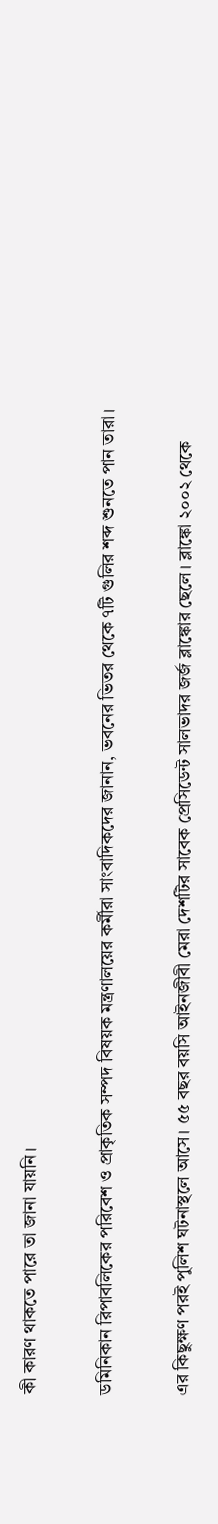কী কারণ থাকতে পারে তা জানা যায়নি।

ডমিনিকান রিপাবলিকের পরিবেশ ও প্রাকৃতিক সম্পদ বিষয়ক মন্ত্রণালয়ের কর্মীরা সাংবাদিকদের জানান, ভবনের ভিতর থেকে ৭টি গুলির শব্দ শুনতে পান তারা।

এর কিছুক্ষণ পরই পুলিশ ঘটনাস্থলে আসে। ৫৫ বছর বয়সি আইনজীবী মেরা দেশটির সাবেক প্রেসিডেন্ট সালভাদর জর্জ ব্লাঙ্কোর ছেলে। ব্লাঙ্কো ২০০২ থেকে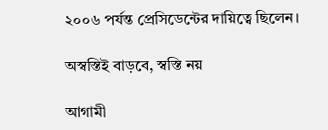২০০৬ পর্যন্ত প্রেসিডেন্টের দায়িত্বে ছিলেন।

অস্বস্তিই বাড়বে, স্বস্তি নয়

আগামী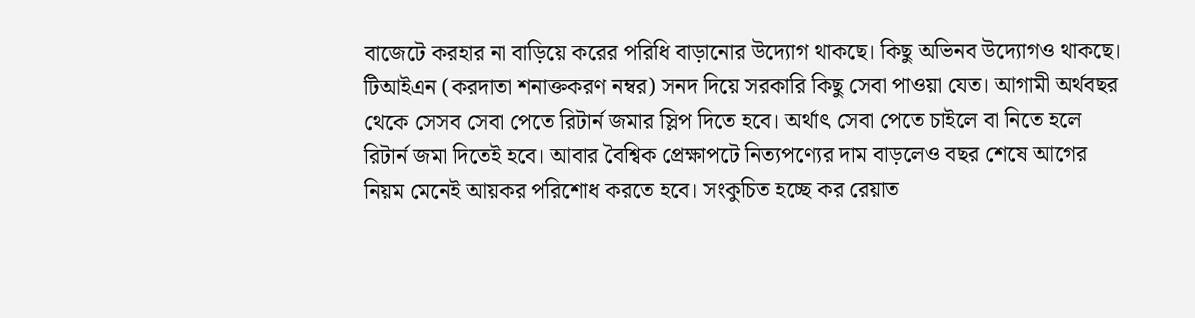বাজেটে করহার না বাড়িয়ে করের পরিধি বাড়ানোর উদ্যোগ থাকছে। কিছু অভিনব উদ্যোগও থাকছে। টিআইএন (করদাতা শনাক্তকরণ নম্বর) সনদ দিয়ে সরকারি কিছু সেবা পাওয়া যেত। আগামী অর্থবছর থেকে সেসব সেবা পেতে রিটার্ন জমার স্লিপ দিতে হবে। অর্থাৎ সেবা পেতে চাইলে বা নিতে হলে রিটার্ন জমা দিতেই হবে। আবার বৈশ্বিক প্রেক্ষাপটে নিত্যপণ্যের দাম বাড়লেও বছর শেষে আগের নিয়ম মেনেই আয়কর পরিশোধ করতে হবে। সংকুচিত হচ্ছে কর রেয়াত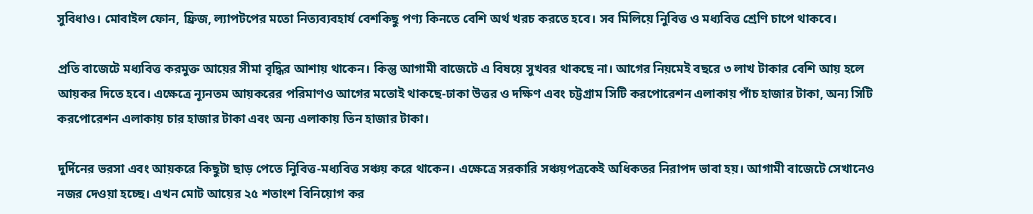সুবিধাও। মোবাইল ফোন, ফ্রিজ, ল্যাপটপের মতো নিত্যব্যবহার্য বেশকিছু পণ্য কিনতে বেশি অর্থ খরচ করতে হবে। সব মিলিয়ে নিুবিত্ত ও মধ্যবিত্ত শ্রেণি চাপে থাকবে।

প্রতি বাজেটে মধ্যবিত্ত করমুক্ত আয়ের সীমা বৃদ্ধির আশায় থাকেন। কিন্তু আগামী বাজেটে এ বিষয়ে সুখবর থাকছে না। আগের নিয়মেই বছরে ৩ লাখ টাকার বেশি আয় হলে আয়কর দিতে হবে। এক্ষেত্রে ন্যূনতম আয়করের পরিমাণও আগের মতোই থাকছে-ঢাকা উত্তর ও দক্ষিণ এবং চট্টগ্রাম সিটি করপোরেশন এলাকায় পাঁচ হাজার টাকা, অন্য সিটি করপোরেশন এলাকায় চার হাজার টাকা এবং অন্য এলাকায় তিন হাজার টাকা।

দুর্দিনের ভরসা এবং আয়করে কিছুটা ছাড় পেতে নিুবিত্ত-মধ্যবিত্ত সঞ্চয় করে থাকেন। এক্ষেত্রে সরকারি সঞ্চয়পত্রকেই অধিকতর নিরাপদ ভাবা হয়। আগামী বাজেটে সেখানেও নজর দেওয়া হচ্ছে। এখন মোট আয়ের ২৫ শতাংশ বিনিয়োগ কর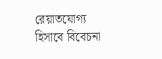রেয়াতযোগ্য হিসাবে বিবেচনা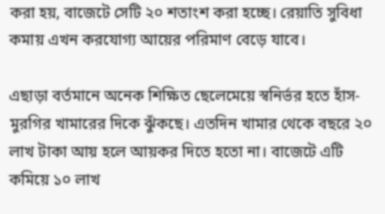করা হয়, বাজেটে সেটি ২০ শতাংশ করা হচ্ছে। রেয়াতি সুবিধা কমায় এখন করযোগ্য আয়ের পরিমাণ বেড়ে যাবে।

এছাড়া বর্তমানে অনেক শিক্ষিত ছেলেমেয়ে স্বনির্ভর হতে হাঁস-মুরগির খামারের দিকে ঝুঁকছে। এতদিন খামার থেকে বছরে ২০ লাখ টাকা আয় হলে আয়কর দিতে হতো না। বাজেটে এটি কমিয়ে ১০ লাখ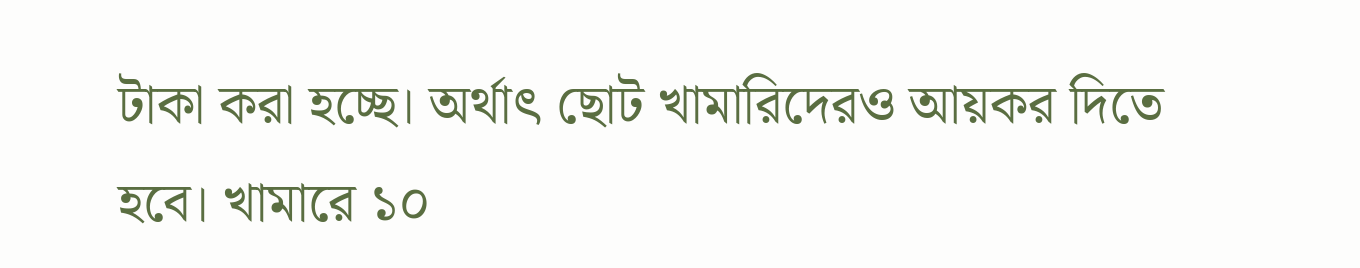টাকা করা হচ্ছে। অর্থাৎ ছোট খামারিদেরও আয়কর দিতে হবে। খামারে ১০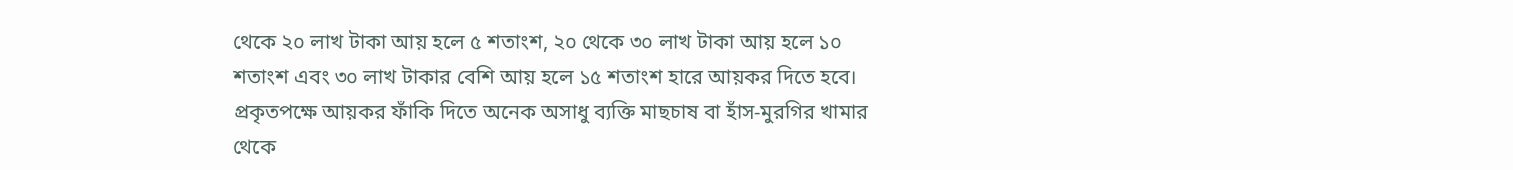থেকে ২০ লাখ টাকা আয় হলে ৫ শতাংশ, ২০ থেকে ৩০ লাখ টাকা আয় হলে ১০ শতাংশ এবং ৩০ লাখ টাকার বেশি আয় হলে ১৫ শতাংশ হারে আয়কর দিতে হবে। প্রকৃতপক্ষে আয়কর ফাঁকি দিতে অনেক অসাধু ব্যক্তি মাছচাষ বা হাঁস-মুরগির খামার থেকে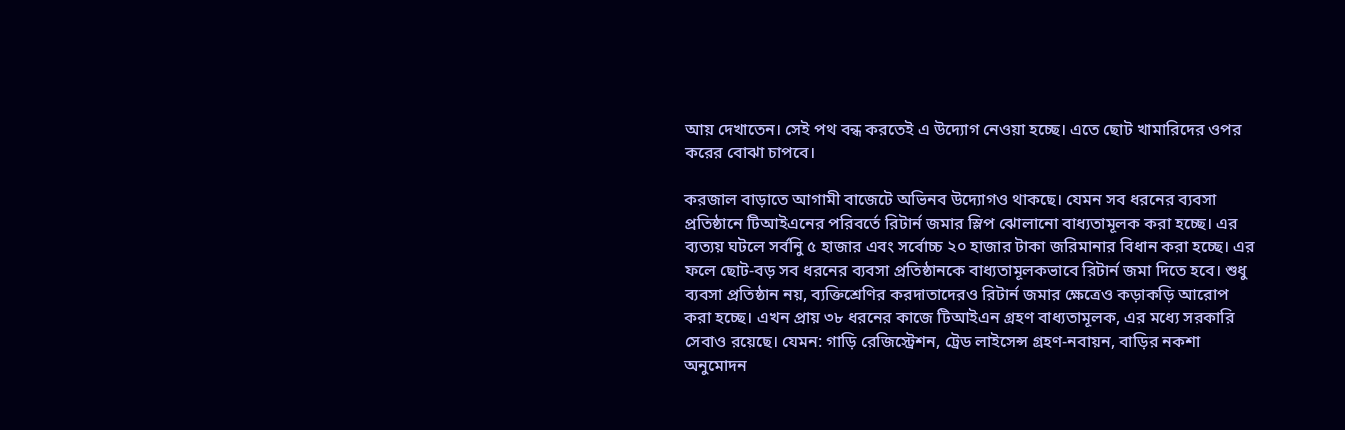আয় দেখাতেন। সেই পথ বন্ধ করতেই এ উদ্যোগ নেওয়া হচ্ছে। এতে ছোট খামারিদের ওপর করের বোঝা চাপবে।

করজাল বাড়াতে আগামী বাজেটে অভিনব উদ্যোগও থাকছে। যেমন সব ধরনের ব্যবসা প্রতিষ্ঠানে টিআইএনের পরিবর্তে রিটার্ন জমার স্লিপ ঝোলানো বাধ্যতামূলক করা হচ্ছে। এর ব্যত্যয় ঘটলে সর্বনিু ৫ হাজার এবং সর্বোচ্চ ২০ হাজার টাকা জরিমানার বিধান করা হচ্ছে। এর ফলে ছোট-বড় সব ধরনের ব্যবসা প্রতিষ্ঠানকে বাধ্যতামূলকভাবে রিটার্ন জমা দিতে হবে। শুধু ব্যবসা প্রতিষ্ঠান নয়, ব্যক্তিশ্রেণির করদাতাদেরও রিটার্ন জমার ক্ষেত্রেও কড়াকড়ি আরোপ করা হচ্ছে। এখন প্রায় ৩৮ ধরনের কাজে টিআইএন গ্রহণ বাধ্যতামূলক, এর মধ্যে সরকারি সেবাও রয়েছে। যেমন: গাড়ি রেজিস্ট্রেশন, ট্রেড লাইসেন্স গ্রহণ-নবায়ন, বাড়ির নকশা অনুমোদন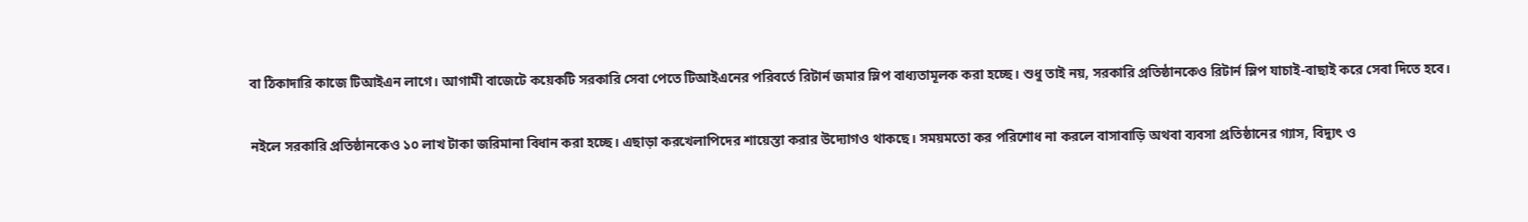বা ঠিকাদারি কাজে টিআইএন লাগে। আগামী বাজেটে কয়েকটি সরকারি সেবা পেতে টিআইএনের পরিবর্তে রিটার্ন জমার স্লিপ বাধ্যতামূলক করা হচ্ছে। শুধু তাই নয়, সরকারি প্রতিষ্ঠানকেও রিটার্ন স্লিপ যাচাই-বাছাই করে সেবা দিতে হবে।

নইলে সরকারি প্রতিষ্ঠানকেও ১০ লাখ টাকা জরিমানা বিধান করা হচ্ছে। এছাড়া করখেলাপিদের শায়েস্তা করার উদ্যোগও থাকছে। সময়মতো কর পরিশোধ না করলে বাসাবাড়ি অথবা ব্যবসা প্রতিষ্ঠানের গ্যাস, বিদ্যুৎ ও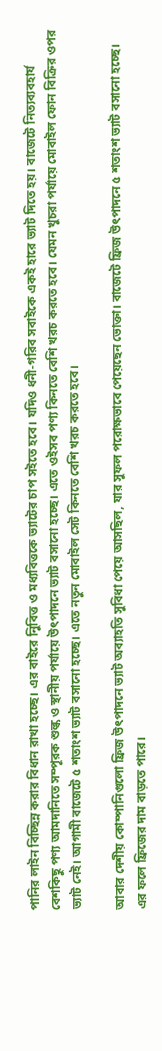পানির লাইন বিচ্ছিন্ন করার বিধান রাখা হচ্ছে। এর বাইরে নিুবিত্ত ও মধ্যবিত্তকে ভ্যাটের চাপ সইতে হবে। যদিও ধনী-গরিব সবাইকে একই হারে ভ্যাট দিতে হয়। বাজেটে নিত্যব্যবহার্য বেশকিছু পণ্য আমদানিতে সম্পূরক শুল্ক ও স্থানীয় পর্যায়ে উৎপাদনে ভ্যাট বসানো হচ্ছে। এতে ওইসব পণ্য কিনতে বেশি খরচ করতে হবে। যেমন খুচরা পর্যায়ে মোবাইল ফোন বিক্রির ওপর ভ্যাট নেই। আগামী বাজেটে ৫ শতাংশ ভ্যাট বসানো হচ্ছে। এতে নতুন মোবাইল সেট কিনতে বেশি খরচ করতে হবে।

আবার দেশীয় কোম্পানিগুলো ফ্রিজ উৎপাদনে ভ্যাট অব্যাহতি সুবিধা পেয়ে আসছিল, যার সুফল পরোক্ষভাবে পেয়েছেন ভোক্তা। বাজেটে ফ্রিজ উৎপাদনে ৫ শতাংশ ভ্যাট বসানো হচ্ছে। এর ফলে ফ্রিজের দাম বাড়তে পারে।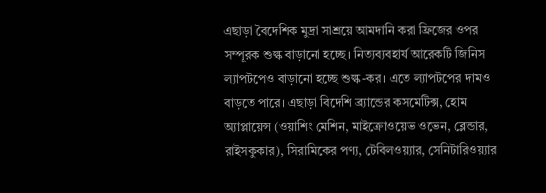এছাড়া বৈদেশিক মুদ্রা সাশ্রয়ে আমদানি করা ফ্রিজের ওপর সম্পূরক শুল্ক বাড়ানো হচ্ছে। নিত্যব্যবহার্য আরেকটি জিনিস ল্যাপটপেও বাড়ানো হচ্ছে শুল্ক-কর। এতে ল্যাপটপের দামও বাড়তে পারে। এছাড়া বিদেশি ব্র্যান্ডের কসমেটিক্স, হোম অ্যাপ্লায়েন্স (ওয়াশিং মেশিন, মাইক্রোওয়েভ ওভেন, ব্লেন্ডার, রাইসকুকার), সিরামিকের পণ্য, টেবিলওয়্যার, সেনিটারিওয়্যার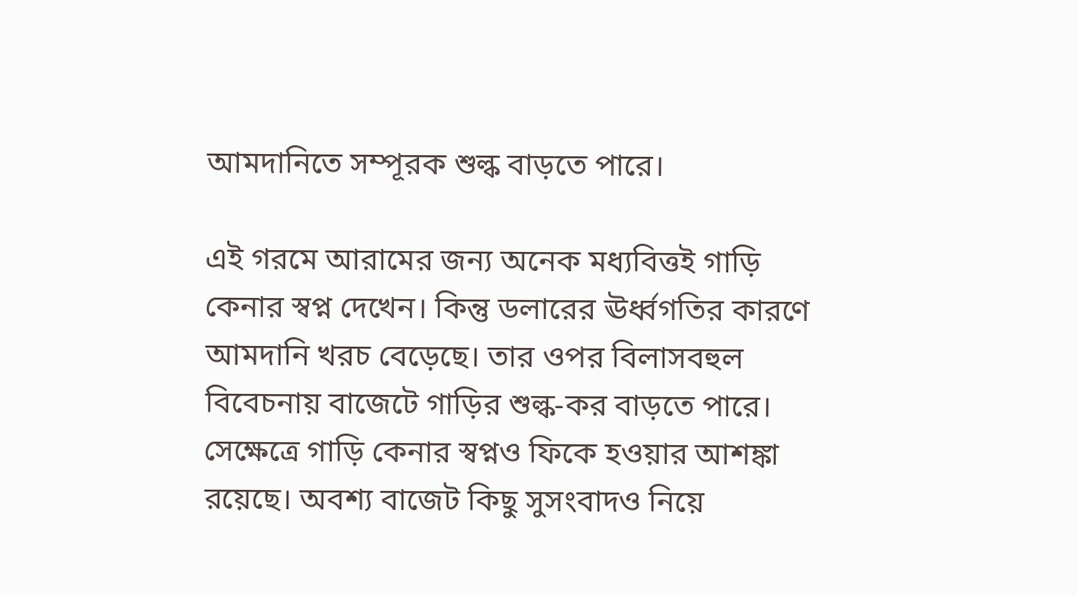আমদানিতে সম্পূরক শুল্ক বাড়তে পারে।

এই গরমে আরামের জন্য অনেক মধ্যবিত্তই গাড়ি কেনার স্বপ্ন দেখেন। কিন্তু ডলারের ঊর্ধ্বগতির কারণে আমদানি খরচ বেড়েছে। তার ওপর বিলাসবহুল বিবেচনায় বাজেটে গাড়ির শুল্ক-কর বাড়তে পারে। সেক্ষেত্রে গাড়ি কেনার স্বপ্নও ফিকে হওয়ার আশঙ্কা রয়েছে। অবশ্য বাজেট কিছু সুসংবাদও নিয়ে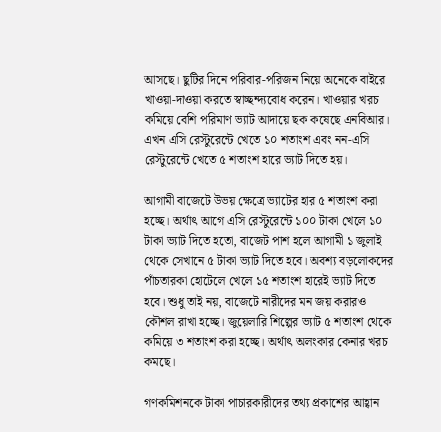আসছে। ছুটির দিনে পরিবার-পরিজন নিয়ে অনেকে বাইরে খাওয়া-দাওয়া করতে স্বাচ্ছন্দ্যবোধ করেন। খাওয়ার খরচ কমিয়ে বেশি পরিমাণ ভ্যাট আদায়ে ছক কষেছে এনবিআর। এখন এসি রেস্টুরেন্টে খেতে ১০ শতাংশ এবং নন-এসি রেস্টুরেন্টে খেতে ৫ শতাংশ হারে ভ্যাট দিতে হয়।

আগামী বাজেটে উভয় ক্ষেত্রে ভ্যাটের হার ৫ শতাংশ করা হচ্ছে। অর্থাৎ আগে এসি রেস্টুরেন্টে ১০০ টাকা খেলে ১০ টাকা ভ্যাট দিতে হতো, বাজেট পাশ হলে আগামী ১ জুলাই থেকে সেখানে ৫ টাকা ভ্যাট দিতে হবে। অবশ্য বড়লোকদের পাঁচতারকা হোটেলে খেলে ১৫ শতাংশ হারেই ভ্যাট দিতে হবে। শুধু তাই নয়, বাজেটে নারীদের মন জয় করারও কৌশল রাখা হচ্ছে। জুয়েলারি শিল্পের ভ্যাট ৫ শতাংশ থেকে কমিয়ে ৩ শতাংশ করা হচ্ছে। অর্থাৎ অলংকার কেনার খরচ কমছে।

গণকমিশনকে টাকা পাচারকারীদের তথ্য প্রকাশের আহ্বান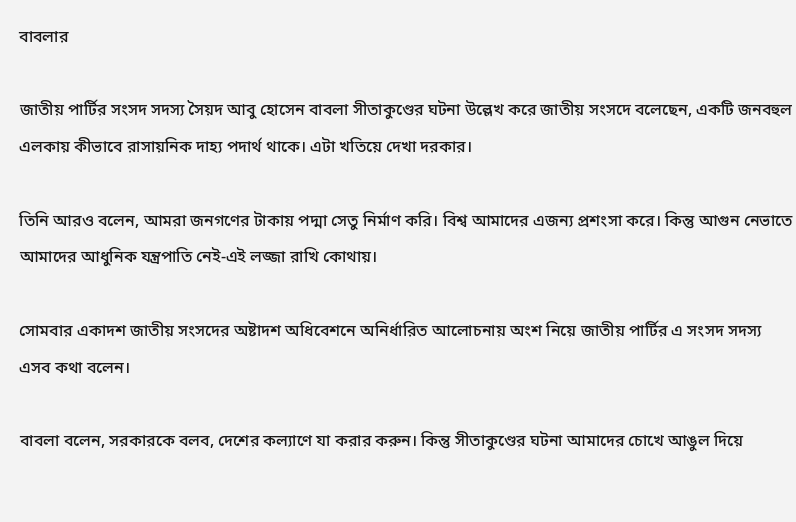বাবলার

জাতীয় পার্টির সংসদ সদস্য সৈয়দ আবু হোসেন বাবলা সীতাকুণ্ডের ঘটনা উল্লেখ করে জাতীয় সংসদে বলেছেন, একটি জনবহুল এলকায় কীভাবে রাসায়নিক দাহ্য পদার্থ থাকে। এটা খতিয়ে দেখা দরকার।

তিনি আরও বলেন, আমরা জনগণের টাকায় পদ্মা সেতু নির্মাণ করি। বিশ্ব আমাদের এজন্য প্রশংসা করে। কিন্তু আগুন নেভাতে আমাদের আধুনিক যন্ত্রপাতি নেই-এই লজ্জা রাখি কোথায়।

সোমবার একাদশ জাতীয় সংসদের অষ্টাদশ অধিবেশনে অনির্ধারিত আলোচনায় অংশ নিয়ে জাতীয় পার্টির এ সংসদ সদস্য এসব কথা বলেন।

বাবলা বলেন, সরকারকে বলব, দেশের কল্যাণে যা করার করুন। কিন্তু সীতাকুণ্ডের ঘটনা আমাদের চোখে আঙুল দিয়ে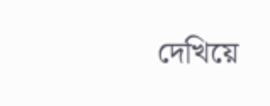দেখিয়ে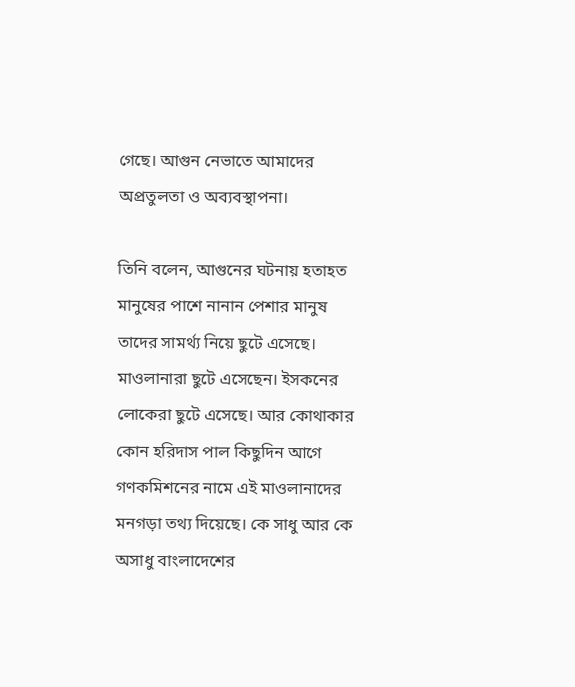গেছে। আগুন নেভাতে আমাদের অপ্রতুলতা ও অব্যবস্থাপনা।

তিনি বলেন, আগুনের ঘটনায় হতাহত মানুষের পাশে নানান পেশার মানুষ তাদের সামর্থ্য নিয়ে ছুটে এসেছে। মাওলানারা ছুটে এসেছেন। ইসকনের লোকেরা ছুটে এসেছে। আর কোথাকার কোন হরিদাস পাল কিছুদিন আগে গণকমিশনের নামে এই মাওলানাদের মনগড়া তথ্য দিয়েছে। কে সাধু আর কে অসাধু বাংলাদেশের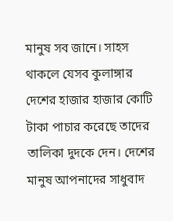মানুষ সব জানে। সাহস থাকলে যেসব কুলাঙ্গার দেশের হাজার হাজার কোটি টাকা পাচার করেছে তাদের তালিকা দুদকে দেন। দেশের মানুষ আপনাদের সাধুবাদ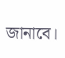জানাবে।